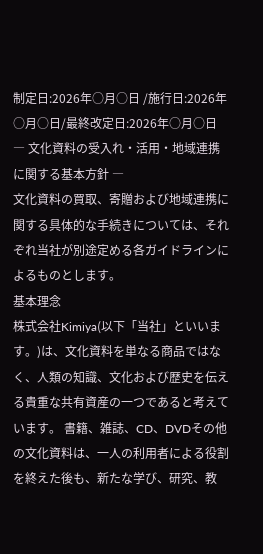制定日:2026年○月○日 /施行日:2026年○月○日/最終改定日:2026年○月○日
― 文化資料の受入れ・活用・地域連携に関する基本方針 ―
文化資料の買取、寄贈および地域連携に関する具体的な手続きについては、それぞれ当社が別途定める各ガイドラインによるものとします。
基本理念
株式会社Kimiya(以下「当社」といいます。)は、文化資料を単なる商品ではなく、人類の知識、文化および歴史を伝える貴重な共有資産の一つであると考えています。 書籍、雑誌、CD、DVDその他の文化資料は、一人の利用者による役割を終えた後も、新たな学び、研究、教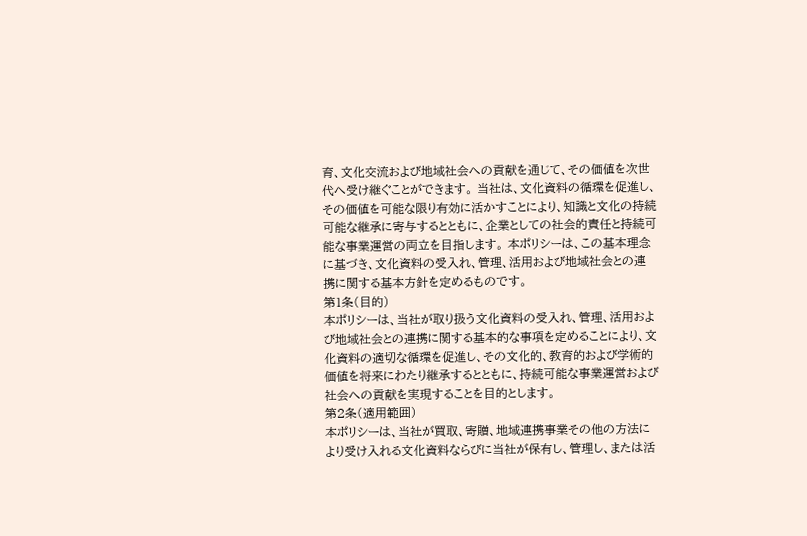育、文化交流および地域社会への貢献を通じて、その価値を次世代へ受け継ぐことができます。 当社は、文化資料の循環を促進し、その価値を可能な限り有効に活かすことにより、知識と文化の持続可能な継承に寄与するとともに、企業としての社会的責任と持続可能な事業運営の両立を目指します。 本ポリシーは、この基本理念に基づき、文化資料の受入れ、管理、活用および地域社会との連携に関する基本方針を定めるものです。
第1条(目的)
本ポリシーは、当社が取り扱う文化資料の受入れ、管理、活用および地域社会との連携に関する基本的な事項を定めることにより、文化資料の適切な循環を促進し、その文化的、教育的および学術的価値を将来にわたり継承するとともに、持続可能な事業運営および社会への貢献を実現することを目的とします。
第2条(適用範囲)
本ポリシーは、当社が買取、寄贈、地域連携事業その他の方法により受け入れる文化資料ならびに当社が保有し、管理し、または活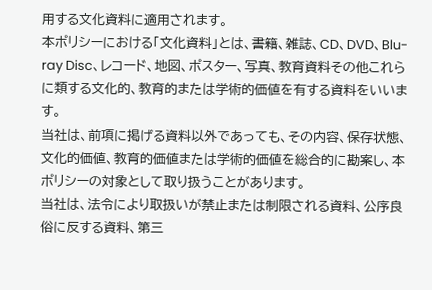用する文化資料に適用されます。
本ポリシーにおける「文化資料」とは、書籍、雑誌、CD、DVD、Blu-ray Disc、レコード、地図、ポスター、写真、教育資料その他これらに類する文化的、教育的または学術的価値を有する資料をいいます。
当社は、前項に掲げる資料以外であっても、その内容、保存状態、文化的価値、教育的価値または学術的価値を総合的に勘案し、本ポリシーの対象として取り扱うことがあります。
当社は、法令により取扱いが禁止または制限される資料、公序良俗に反する資料、第三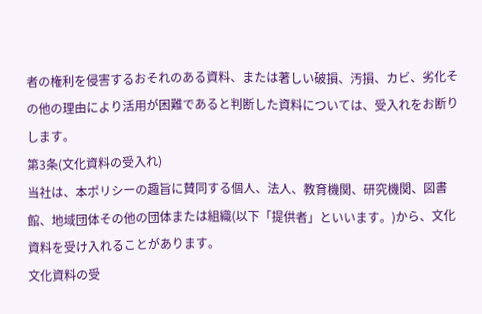者の権利を侵害するおそれのある資料、または著しい破損、汚損、カビ、劣化その他の理由により活用が困難であると判断した資料については、受入れをお断りします。
第3条(文化資料の受入れ)
当社は、本ポリシーの趣旨に賛同する個人、法人、教育機関、研究機関、図書館、地域団体その他の団体または組織(以下「提供者」といいます。)から、文化資料を受け入れることがあります。
文化資料の受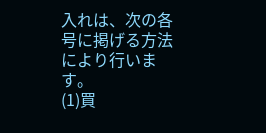入れは、次の各号に掲げる方法により行います。
(1)買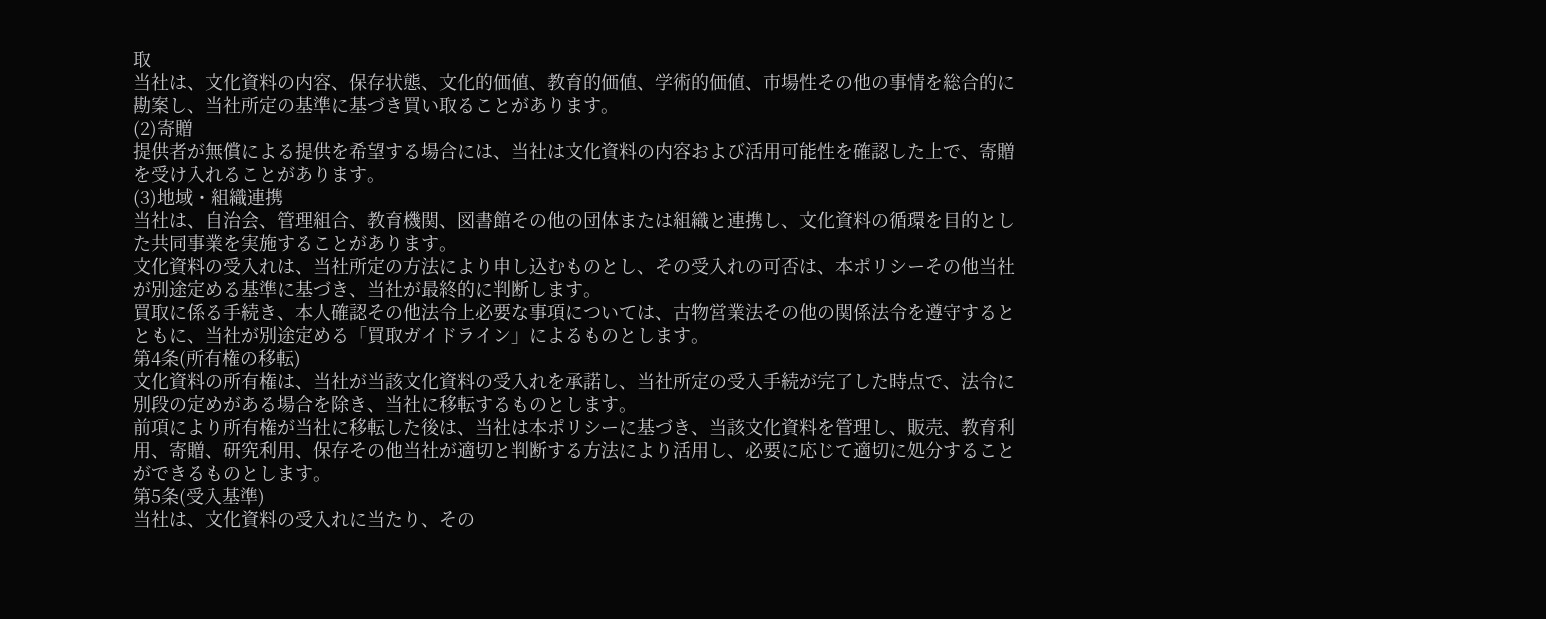取
当社は、文化資料の内容、保存状態、文化的価値、教育的価値、学術的価値、市場性その他の事情を総合的に勘案し、当社所定の基準に基づき買い取ることがあります。
(2)寄贈
提供者が無償による提供を希望する場合には、当社は文化資料の内容および活用可能性を確認した上で、寄贈を受け入れることがあります。
(3)地域・組織連携
当社は、自治会、管理組合、教育機関、図書館その他の団体または組織と連携し、文化資料の循環を目的とした共同事業を実施することがあります。
文化資料の受入れは、当社所定の方法により申し込むものとし、その受入れの可否は、本ポリシーその他当社が別途定める基準に基づき、当社が最終的に判断します。
買取に係る手続き、本人確認その他法令上必要な事項については、古物営業法その他の関係法令を遵守するとともに、当社が別途定める「買取ガイドライン」によるものとします。
第4条(所有権の移転)
文化資料の所有権は、当社が当該文化資料の受入れを承諾し、当社所定の受入手続が完了した時点で、法令に別段の定めがある場合を除き、当社に移転するものとします。
前項により所有権が当社に移転した後は、当社は本ポリシーに基づき、当該文化資料を管理し、販売、教育利用、寄贈、研究利用、保存その他当社が適切と判断する方法により活用し、必要に応じて適切に処分することができるものとします。
第5条(受入基準)
当社は、文化資料の受入れに当たり、その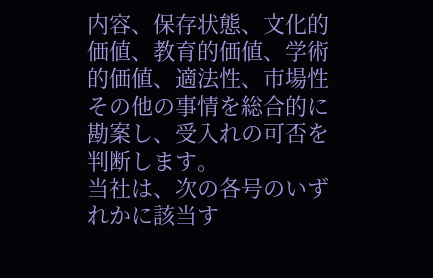内容、保存状態、文化的価値、教育的価値、学術的価値、適法性、市場性その他の事情を総合的に勘案し、受入れの可否を判断します。
当社は、次の各号のいずれかに該当す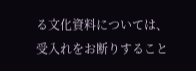る文化資料については、受入れをお断りすること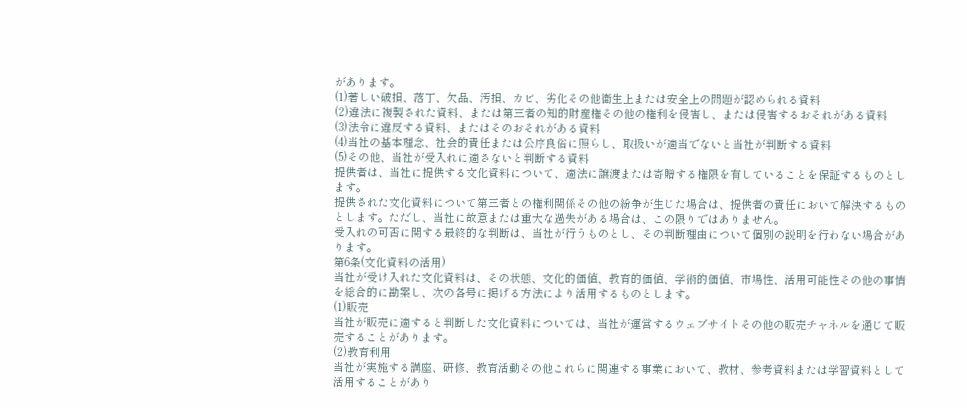があります。
(1)著しい破損、落丁、欠品、汚損、カビ、劣化その他衛生上または安全上の問題が認められる資料
(2)違法に複製された資料、または第三者の知的財産権その他の権利を侵害し、または侵害するおそれがある資料
(3)法令に違反する資料、またはそのおそれがある資料
(4)当社の基本理念、社会的責任または公序良俗に照らし、取扱いが適当でないと当社が判断する資料
(5)その他、当社が受入れに適さないと判断する資料
提供者は、当社に提供する文化資料について、適法に譲渡または寄贈する権限を有していることを保証するものとします。
提供された文化資料について第三者との権利関係その他の紛争が生じた場合は、提供者の責任において解決するものとします。ただし、当社に故意または重大な過失がある場合は、この限りではありません。
受入れの可否に関する最終的な判断は、当社が行うものとし、その判断理由について個別の説明を行わない場合があります。
第6条(文化資料の活用)
当社が受け入れた文化資料は、その状態、文化的価値、教育的価値、学術的価値、市場性、活用可能性その他の事情を総合的に勘案し、次の各号に掲げる方法により活用するものとします。
(1)販売
当社が販売に適すると判断した文化資料については、当社が運営するウェブサイトその他の販売チャネルを通じて販売することがあります。
(2)教育利用
当社が実施する講座、研修、教育活動その他これらに関連する事業において、教材、参考資料または学習資料として活用することがあり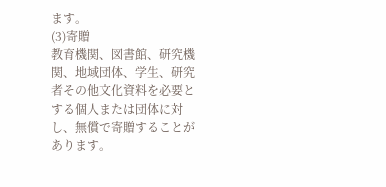ます。
(3)寄贈
教育機関、図書館、研究機関、地域団体、学生、研究者その他文化資料を必要とする個人または団体に対し、無償で寄贈することがあります。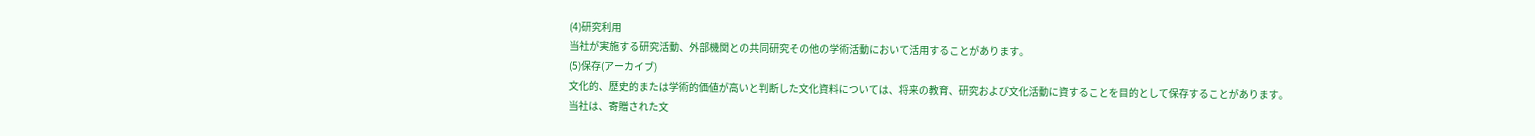(4)研究利用
当社が実施する研究活動、外部機関との共同研究その他の学術活動において活用することがあります。
(5)保存(アーカイブ)
文化的、歴史的または学術的価値が高いと判断した文化資料については、将来の教育、研究および文化活動に資することを目的として保存することがあります。
当社は、寄贈された文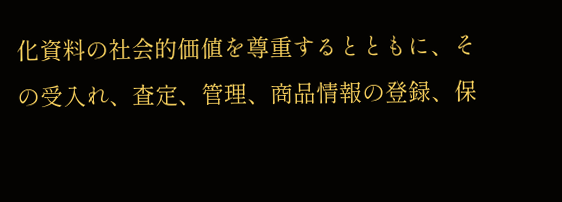化資料の社会的価値を尊重するとともに、その受入れ、査定、管理、商品情報の登録、保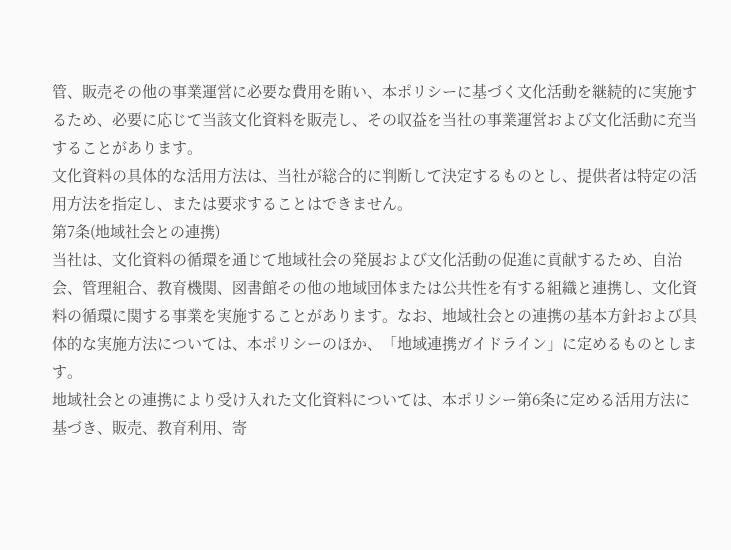管、販売その他の事業運営に必要な費用を賄い、本ポリシーに基づく文化活動を継続的に実施するため、必要に応じて当該文化資料を販売し、その収益を当社の事業運営および文化活動に充当することがあります。
文化資料の具体的な活用方法は、当社が総合的に判断して決定するものとし、提供者は特定の活用方法を指定し、または要求することはできません。
第7条(地域社会との連携)
当社は、文化資料の循環を通じて地域社会の発展および文化活動の促進に貢献するため、自治会、管理組合、教育機関、図書館その他の地域団体または公共性を有する組織と連携し、文化資料の循環に関する事業を実施することがあります。なお、地域社会との連携の基本方針および具体的な実施方法については、本ポリシーのほか、「地域連携ガイドライン」に定めるものとします。
地域社会との連携により受け入れた文化資料については、本ポリシー第6条に定める活用方法に基づき、販売、教育利用、寄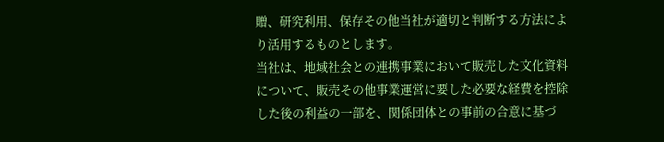贈、研究利用、保存その他当社が適切と判断する方法により活用するものとします。
当社は、地域社会との連携事業において販売した文化資料について、販売その他事業運営に要した必要な経費を控除した後の利益の一部を、関係団体との事前の合意に基づ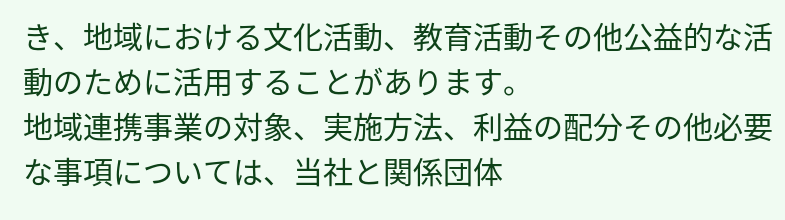き、地域における文化活動、教育活動その他公益的な活動のために活用することがあります。
地域連携事業の対象、実施方法、利益の配分その他必要な事項については、当社と関係団体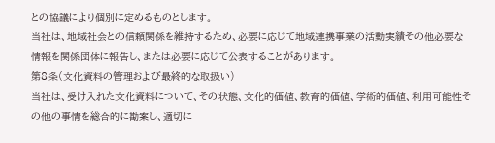との協議により個別に定めるものとします。
当社は、地域社会との信頼関係を維持するため、必要に応じて地域連携事業の活動実績その他必要な情報を関係団体に報告し、または必要に応じて公表することがあります。
第8条(文化資料の管理および最終的な取扱い)
当社は、受け入れた文化資料について、その状態、文化的価値、教育的価値、学術的価値、利用可能性その他の事情を総合的に勘案し、適切に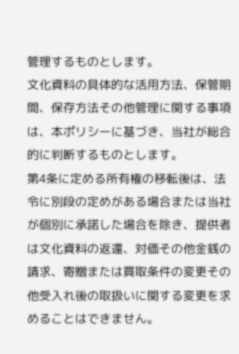管理するものとします。
文化資料の具体的な活用方法、保管期間、保存方法その他管理に関する事項は、本ポリシーに基づき、当社が総合的に判断するものとします。
第4条に定める所有権の移転後は、法令に別段の定めがある場合または当社が個別に承諾した場合を除き、提供者は文化資料の返還、対価その他金銭の請求、寄贈または買取条件の変更その他受入れ後の取扱いに関する変更を求めることはできません。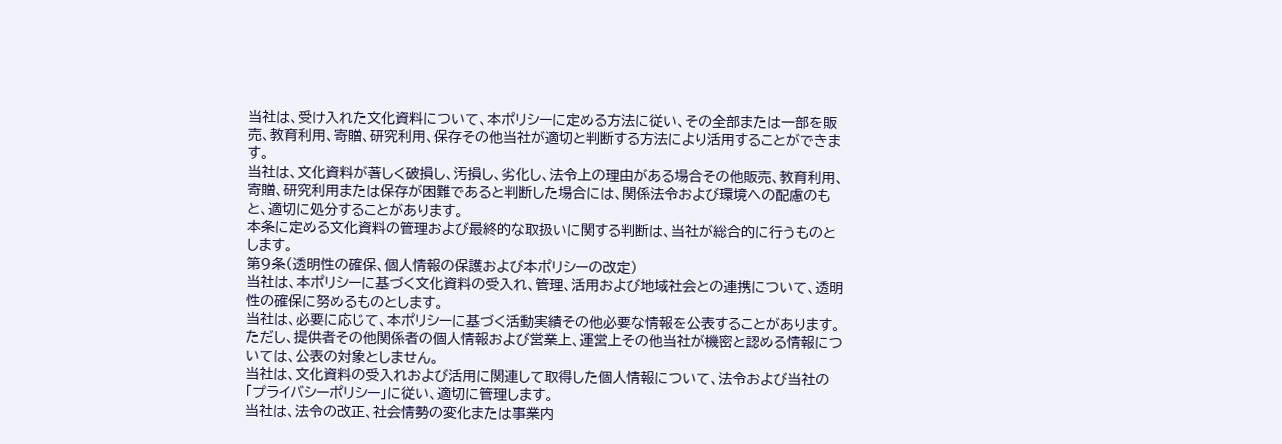当社は、受け入れた文化資料について、本ポリシーに定める方法に従い、その全部または一部を販売、教育利用、寄贈、研究利用、保存その他当社が適切と判断する方法により活用することができます。
当社は、文化資料が著しく破損し、汚損し、劣化し、法令上の理由がある場合その他販売、教育利用、寄贈、研究利用または保存が困難であると判断した場合には、関係法令および環境への配慮のもと、適切に処分することがあります。
本条に定める文化資料の管理および最終的な取扱いに関する判断は、当社が総合的に行うものとします。
第9条(透明性の確保、個人情報の保護および本ポリシーの改定)
当社は、本ポリシーに基づく文化資料の受入れ、管理、活用および地域社会との連携について、透明性の確保に努めるものとします。
当社は、必要に応じて、本ポリシーに基づく活動実績その他必要な情報を公表することがあります。ただし、提供者その他関係者の個人情報および営業上、運営上その他当社が機密と認める情報については、公表の対象としません。
当社は、文化資料の受入れおよび活用に関連して取得した個人情報について、法令および当社の「プライバシーポリシー」に従い、適切に管理します。
当社は、法令の改正、社会情勢の変化または事業内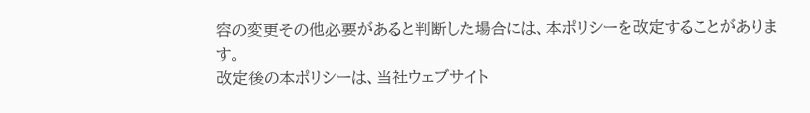容の変更その他必要があると判断した場合には、本ポリシーを改定することがあります。
改定後の本ポリシーは、当社ウェブサイト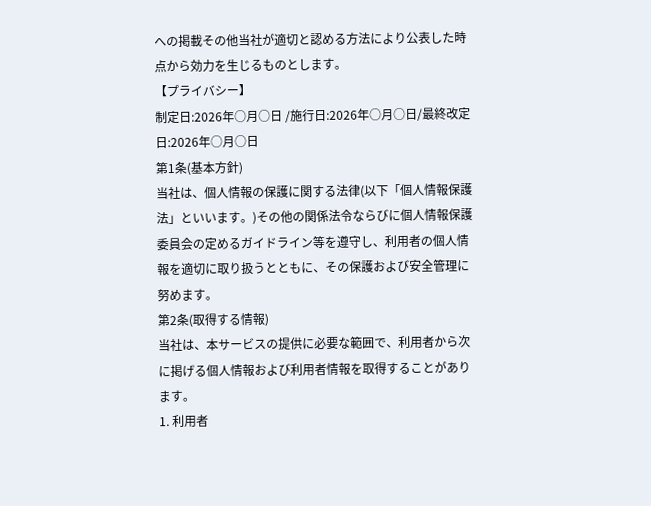への掲載その他当社が適切と認める方法により公表した時点から効力を生じるものとします。
【プライバシー】
制定日:2026年○月○日 /施行日:2026年○月○日/最終改定日:2026年○月○日
第1条(基本方針)
当社は、個人情報の保護に関する法律(以下「個人情報保護法」といいます。)その他の関係法令ならびに個人情報保護委員会の定めるガイドライン等を遵守し、利用者の個人情報を適切に取り扱うとともに、その保護および安全管理に努めます。
第2条(取得する情報)
当社は、本サービスの提供に必要な範囲で、利用者から次に掲げる個人情報および利用者情報を取得することがあります。
1. 利用者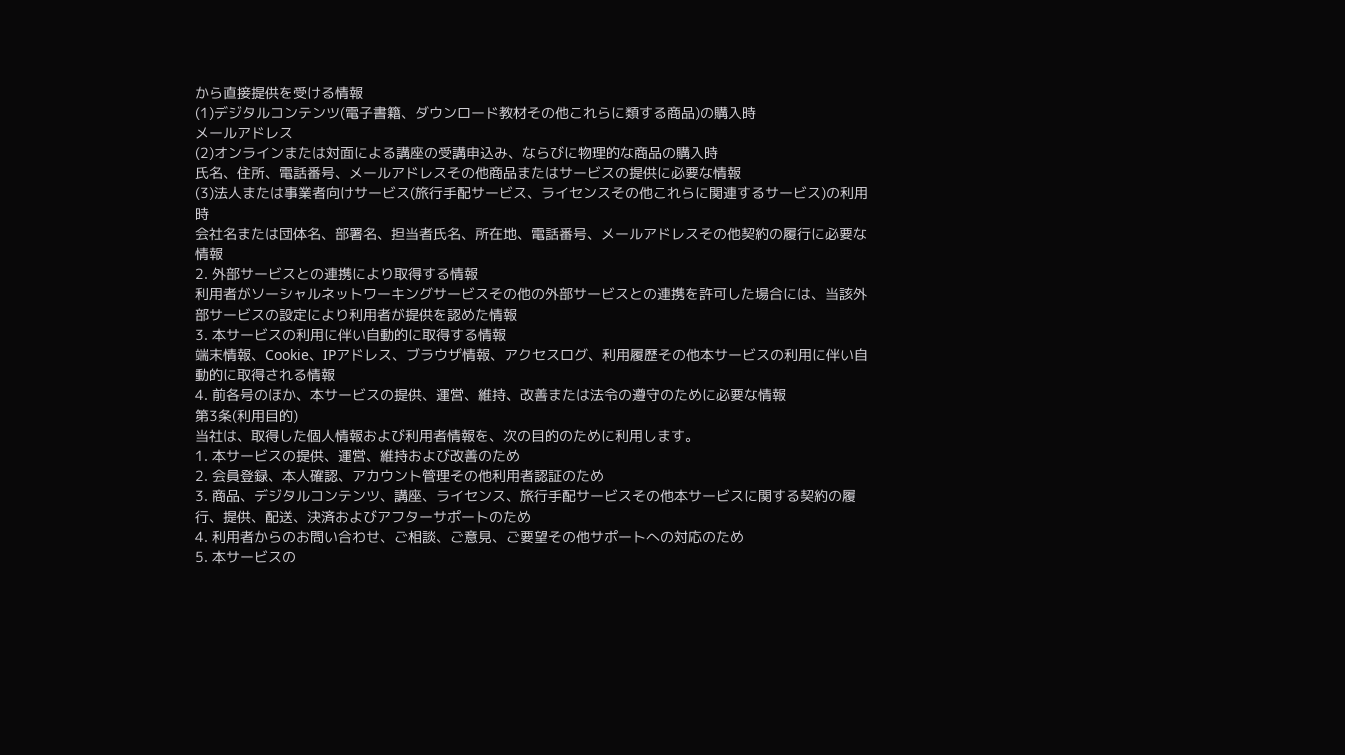から直接提供を受ける情報
(1)デジタルコンテンツ(電子書籍、ダウンロード教材その他これらに類する商品)の購入時
メールアドレス
(2)オンラインまたは対面による講座の受講申込み、ならびに物理的な商品の購入時
氏名、住所、電話番号、メールアドレスその他商品またはサービスの提供に必要な情報
(3)法人または事業者向けサービス(旅行手配サービス、ライセンスその他これらに関連するサービス)の利用時
会社名または団体名、部署名、担当者氏名、所在地、電話番号、メールアドレスその他契約の履行に必要な情報
2. 外部サービスとの連携により取得する情報
利用者がソーシャルネットワーキングサービスその他の外部サービスとの連携を許可した場合には、当該外部サービスの設定により利用者が提供を認めた情報
3. 本サービスの利用に伴い自動的に取得する情報
端末情報、Cookie、IPアドレス、ブラウザ情報、アクセスログ、利用履歴その他本サービスの利用に伴い自動的に取得される情報
4. 前各号のほか、本サービスの提供、運営、維持、改善または法令の遵守のために必要な情報
第3条(利用目的)
当社は、取得した個人情報および利用者情報を、次の目的のために利用します。
1. 本サービスの提供、運営、維持および改善のため
2. 会員登録、本人確認、アカウント管理その他利用者認証のため
3. 商品、デジタルコンテンツ、講座、ライセンス、旅行手配サービスその他本サービスに関する契約の履行、提供、配送、決済およびアフターサポートのため
4. 利用者からのお問い合わせ、ご相談、ご意見、ご要望その他サポートへの対応のため
5. 本サービスの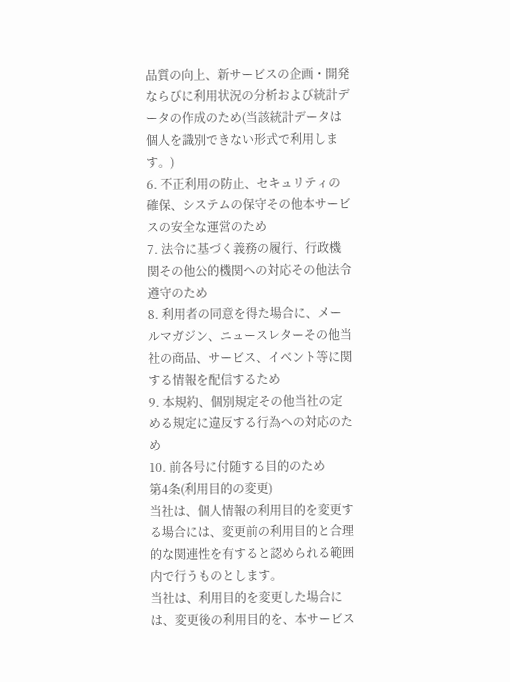品質の向上、新サービスの企画・開発ならびに利用状況の分析および統計データの作成のため(当該統計データは個人を識別できない形式で利用します。)
6. 不正利用の防止、セキュリティの確保、システムの保守その他本サービスの安全な運営のため
7. 法令に基づく義務の履行、行政機関その他公的機関への対応その他法令遵守のため
8. 利用者の同意を得た場合に、メールマガジン、ニュースレターその他当社の商品、サービス、イベント等に関する情報を配信するため
9. 本規約、個別規定その他当社の定める規定に違反する行為への対応のため
10. 前各号に付随する目的のため
第4条(利用目的の変更)
当社は、個人情報の利用目的を変更する場合には、変更前の利用目的と合理的な関連性を有すると認められる範囲内で行うものとします。
当社は、利用目的を変更した場合には、変更後の利用目的を、本サービス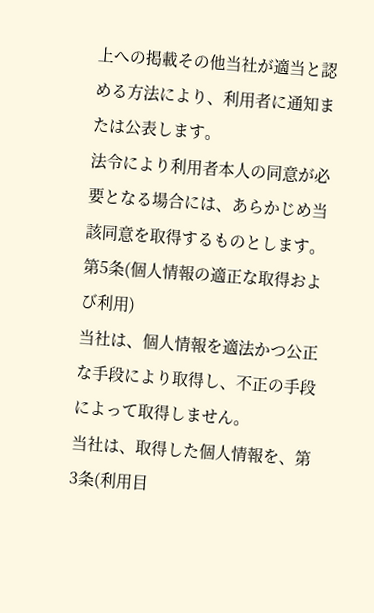上への掲載その他当社が適当と認める方法により、利用者に通知または公表します。
法令により利用者本人の同意が必要となる場合には、あらかじめ当該同意を取得するものとします。
第5条(個人情報の適正な取得および利用)
当社は、個人情報を適法かつ公正な手段により取得し、不正の手段によって取得しません。
当社は、取得した個人情報を、第3条(利用目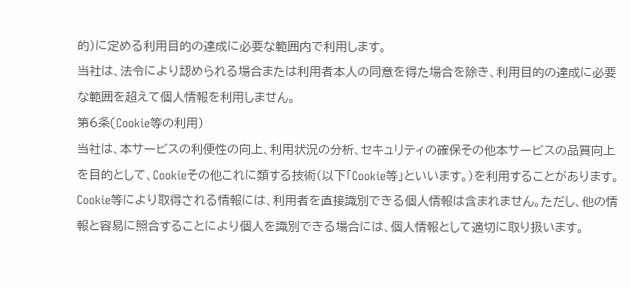的)に定める利用目的の達成に必要な範囲内で利用します。
当社は、法令により認められる場合または利用者本人の同意を得た場合を除き、利用目的の達成に必要な範囲を超えて個人情報を利用しません。
第6条(Cookie等の利用)
当社は、本サービスの利便性の向上、利用状況の分析、セキュリティの確保その他本サービスの品質向上を目的として、Cookieその他これに類する技術(以下「Cookie等」といいます。)を利用することがあります。
Cookie等により取得される情報には、利用者を直接識別できる個人情報は含まれません。ただし、他の情報と容易に照合することにより個人を識別できる場合には、個人情報として適切に取り扱います。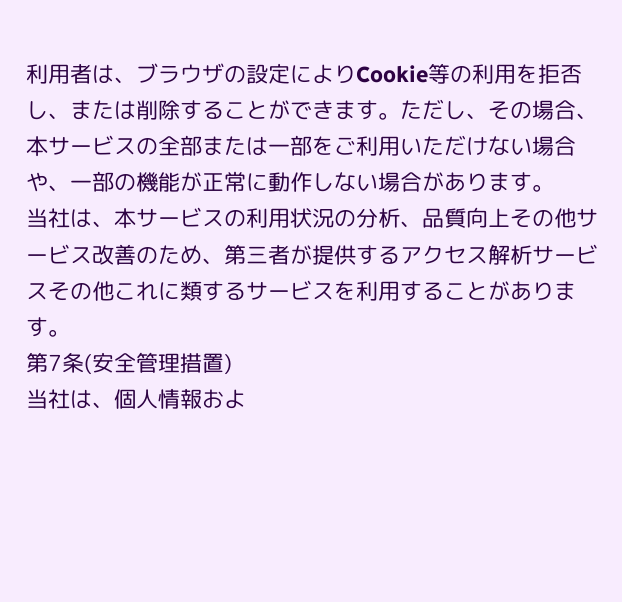利用者は、ブラウザの設定によりCookie等の利用を拒否し、または削除することができます。ただし、その場合、本サービスの全部または一部をご利用いただけない場合や、一部の機能が正常に動作しない場合があります。
当社は、本サービスの利用状況の分析、品質向上その他サービス改善のため、第三者が提供するアクセス解析サービスその他これに類するサービスを利用することがあります。
第7条(安全管理措置)
当社は、個人情報およ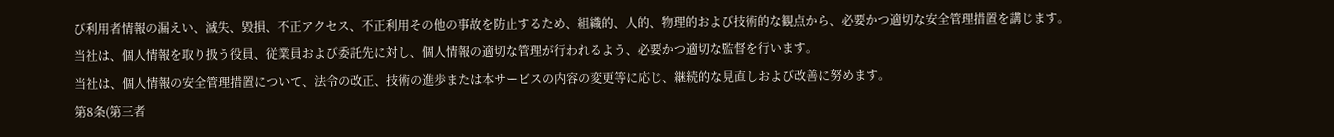び利用者情報の漏えい、滅失、毀損、不正アクセス、不正利用その他の事故を防止するため、組織的、人的、物理的および技術的な観点から、必要かつ適切な安全管理措置を講じます。
当社は、個人情報を取り扱う役員、従業員および委託先に対し、個人情報の適切な管理が行われるよう、必要かつ適切な監督を行います。
当社は、個人情報の安全管理措置について、法令の改正、技術の進歩または本サービスの内容の変更等に応じ、継続的な見直しおよび改善に努めます。
第8条(第三者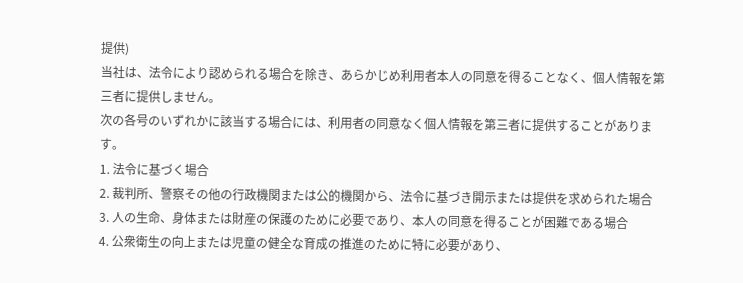提供)
当社は、法令により認められる場合を除き、あらかじめ利用者本人の同意を得ることなく、個人情報を第三者に提供しません。
次の各号のいずれかに該当する場合には、利用者の同意なく個人情報を第三者に提供することがあります。
1. 法令に基づく場合
2. 裁判所、警察その他の行政機関または公的機関から、法令に基づき開示または提供を求められた場合
3. 人の生命、身体または財産の保護のために必要であり、本人の同意を得ることが困難である場合
4. 公衆衛生の向上または児童の健全な育成の推進のために特に必要があり、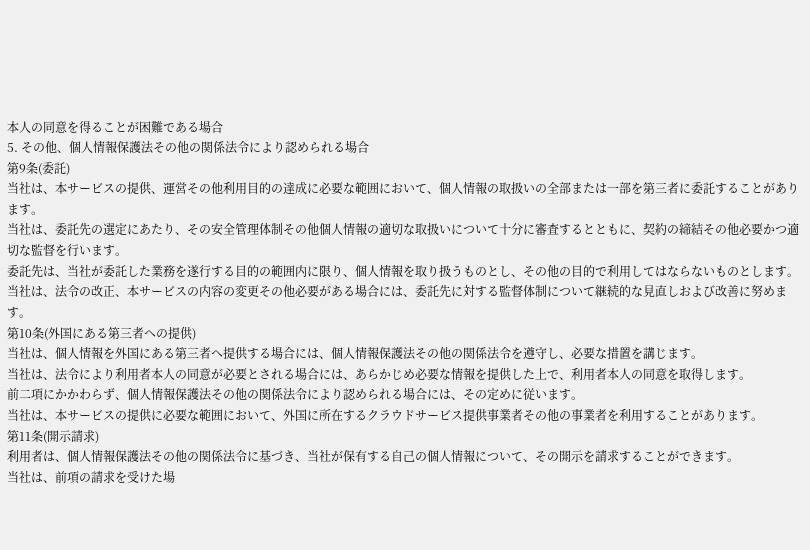本人の同意を得ることが困難である場合
5. その他、個人情報保護法その他の関係法令により認められる場合
第9条(委託)
当社は、本サービスの提供、運営その他利用目的の達成に必要な範囲において、個人情報の取扱いの全部または一部を第三者に委託することがあります。
当社は、委託先の選定にあたり、その安全管理体制その他個人情報の適切な取扱いについて十分に審査するとともに、契約の締結その他必要かつ適切な監督を行います。
委託先は、当社が委託した業務を遂行する目的の範囲内に限り、個人情報を取り扱うものとし、その他の目的で利用してはならないものとします。
当社は、法令の改正、本サービスの内容の変更その他必要がある場合には、委託先に対する監督体制について継続的な見直しおよび改善に努めます。
第10条(外国にある第三者への提供)
当社は、個人情報を外国にある第三者へ提供する場合には、個人情報保護法その他の関係法令を遵守し、必要な措置を講じます。
当社は、法令により利用者本人の同意が必要とされる場合には、あらかじめ必要な情報を提供した上で、利用者本人の同意を取得します。
前二項にかかわらず、個人情報保護法その他の関係法令により認められる場合には、その定めに従います。
当社は、本サービスの提供に必要な範囲において、外国に所在するクラウドサービス提供事業者その他の事業者を利用することがあります。
第11条(開示請求)
利用者は、個人情報保護法その他の関係法令に基づき、当社が保有する自己の個人情報について、その開示を請求することができます。
当社は、前項の請求を受けた場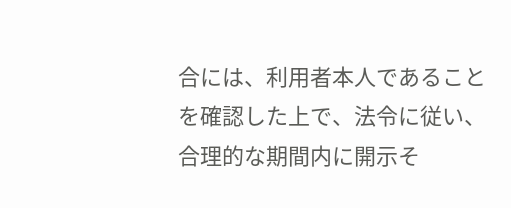合には、利用者本人であることを確認した上で、法令に従い、合理的な期間内に開示そ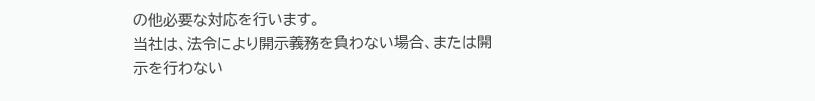の他必要な対応を行います。
当社は、法令により開示義務を負わない場合、または開示を行わない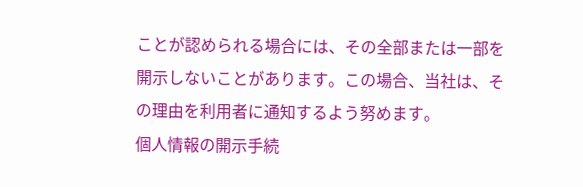ことが認められる場合には、その全部または一部を開示しないことがあります。この場合、当社は、その理由を利用者に通知するよう努めます。
個人情報の開示手続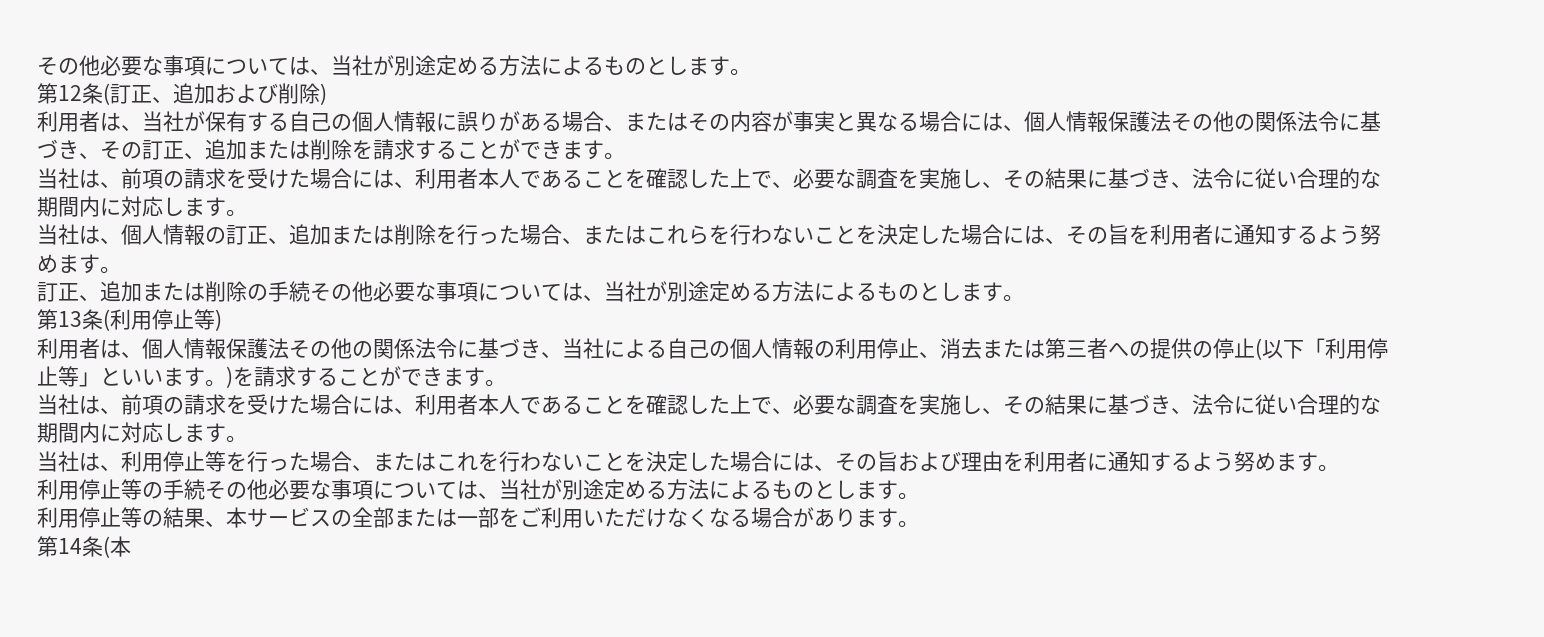その他必要な事項については、当社が別途定める方法によるものとします。
第12条(訂正、追加および削除)
利用者は、当社が保有する自己の個人情報に誤りがある場合、またはその内容が事実と異なる場合には、個人情報保護法その他の関係法令に基づき、その訂正、追加または削除を請求することができます。
当社は、前項の請求を受けた場合には、利用者本人であることを確認した上で、必要な調査を実施し、その結果に基づき、法令に従い合理的な期間内に対応します。
当社は、個人情報の訂正、追加または削除を行った場合、またはこれらを行わないことを決定した場合には、その旨を利用者に通知するよう努めます。
訂正、追加または削除の手続その他必要な事項については、当社が別途定める方法によるものとします。
第13条(利用停止等)
利用者は、個人情報保護法その他の関係法令に基づき、当社による自己の個人情報の利用停止、消去または第三者への提供の停止(以下「利用停止等」といいます。)を請求することができます。
当社は、前項の請求を受けた場合には、利用者本人であることを確認した上で、必要な調査を実施し、その結果に基づき、法令に従い合理的な期間内に対応します。
当社は、利用停止等を行った場合、またはこれを行わないことを決定した場合には、その旨および理由を利用者に通知するよう努めます。
利用停止等の手続その他必要な事項については、当社が別途定める方法によるものとします。
利用停止等の結果、本サービスの全部または一部をご利用いただけなくなる場合があります。
第14条(本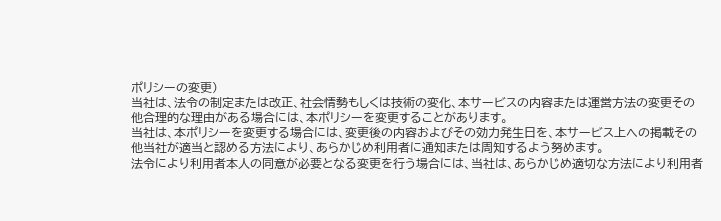ポリシーの変更)
当社は、法令の制定または改正、社会情勢もしくは技術の変化、本サービスの内容または運営方法の変更その他合理的な理由がある場合には、本ポリシーを変更することがあります。
当社は、本ポリシーを変更する場合には、変更後の内容およびその効力発生日を、本サービス上への掲載その他当社が適当と認める方法により、あらかじめ利用者に通知または周知するよう努めます。
法令により利用者本人の同意が必要となる変更を行う場合には、当社は、あらかじめ適切な方法により利用者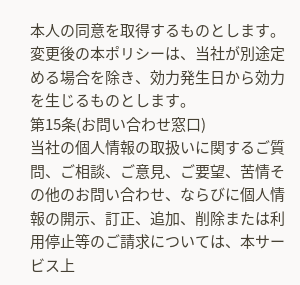本人の同意を取得するものとします。
変更後の本ポリシーは、当社が別途定める場合を除き、効力発生日から効力を生じるものとします。
第15条(お問い合わせ窓口)
当社の個人情報の取扱いに関するご質問、ご相談、ご意見、ご要望、苦情その他のお問い合わせ、ならびに個人情報の開示、訂正、追加、削除または利用停止等のご請求については、本サービス上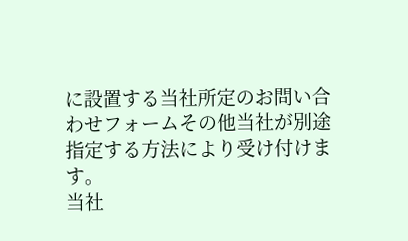に設置する当社所定のお問い合わせフォームその他当社が別途指定する方法により受け付けます。
当社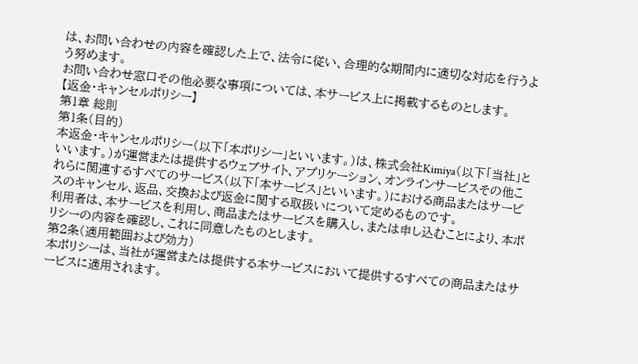は、お問い合わせの内容を確認した上で、法令に従い、合理的な期間内に適切な対応を行うよう努めます。
お問い合わせ窓口その他必要な事項については、本サービス上に掲載するものとします。
【返金・キャンセルポリシー】
第1章 総則
第1条(目的)
本返金・キャンセルポリシー(以下「本ポリシー」といいます。)は、株式会社Kimiya(以下「当社」といいます。)が運営または提供するウェブサイト、アプリケーション、オンラインサービスその他これらに関連するすべてのサービス(以下「本サービス」といいます。)における商品またはサービスのキャンセル、返品、交換および返金に関する取扱いについて定めるものです。
利用者は、本サービスを利用し、商品またはサービスを購入し、または申し込むことにより、本ポリシーの内容を確認し、これに同意したものとします。
第2条(適用範囲および効力)
本ポリシーは、当社が運営または提供する本サービスにおいて提供するすべての商品またはサービスに適用されます。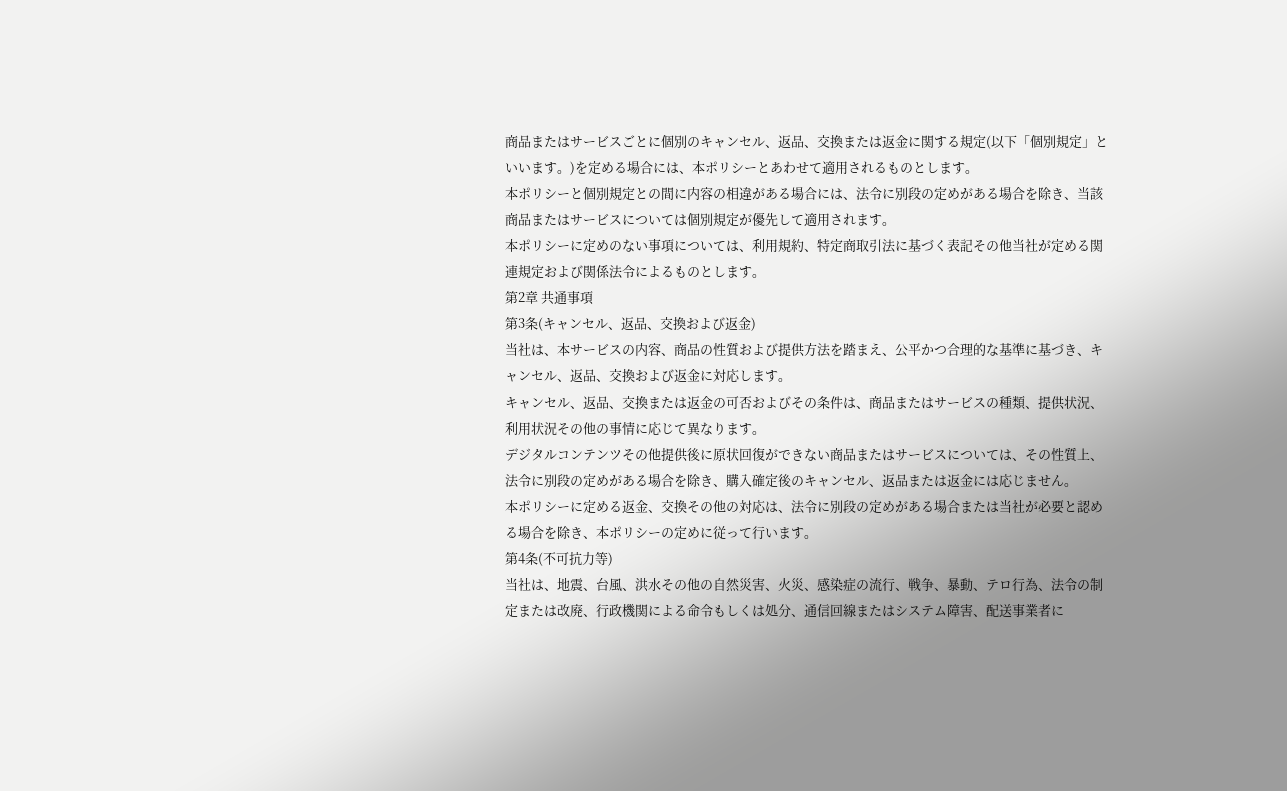商品またはサービスごとに個別のキャンセル、返品、交換または返金に関する規定(以下「個別規定」といいます。)を定める場合には、本ポリシーとあわせて適用されるものとします。
本ポリシーと個別規定との間に内容の相違がある場合には、法令に別段の定めがある場合を除き、当該商品またはサービスについては個別規定が優先して適用されます。
本ポリシーに定めのない事項については、利用規約、特定商取引法に基づく表記その他当社が定める関連規定および関係法令によるものとします。
第2章 共通事項
第3条(キャンセル、返品、交換および返金)
当社は、本サービスの内容、商品の性質および提供方法を踏まえ、公平かつ合理的な基準に基づき、キャンセル、返品、交換および返金に対応します。
キャンセル、返品、交換または返金の可否およびその条件は、商品またはサービスの種類、提供状況、利用状況その他の事情に応じて異なります。
デジタルコンテンツその他提供後に原状回復ができない商品またはサービスについては、その性質上、法令に別段の定めがある場合を除き、購入確定後のキャンセル、返品または返金には応じません。
本ポリシーに定める返金、交換その他の対応は、法令に別段の定めがある場合または当社が必要と認める場合を除き、本ポリシーの定めに従って行います。
第4条(不可抗力等)
当社は、地震、台風、洪水その他の自然災害、火災、感染症の流行、戦争、暴動、テロ行為、法令の制定または改廃、行政機関による命令もしくは処分、通信回線またはシステム障害、配送事業者に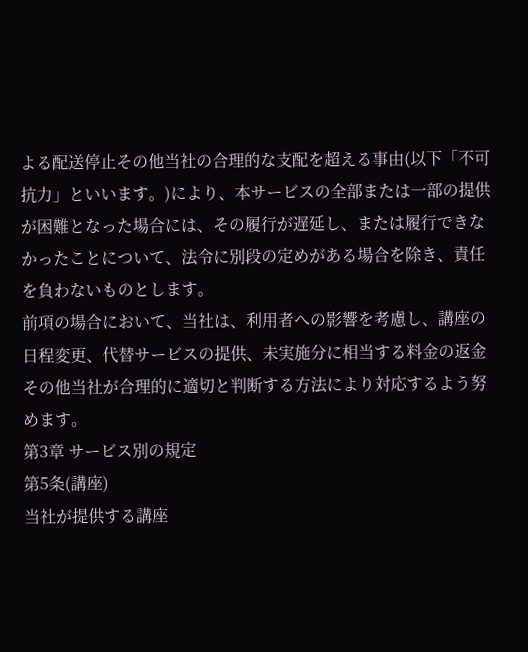よる配送停止その他当社の合理的な支配を超える事由(以下「不可抗力」といいます。)により、本サービスの全部または一部の提供が困難となった場合には、その履行が遅延し、または履行できなかったことについて、法令に別段の定めがある場合を除き、責任を負わないものとします。
前項の場合において、当社は、利用者への影響を考慮し、講座の日程変更、代替サービスの提供、未実施分に相当する料金の返金その他当社が合理的に適切と判断する方法により対応するよう努めます。
第3章 サービス別の規定
第5条(講座)
当社が提供する講座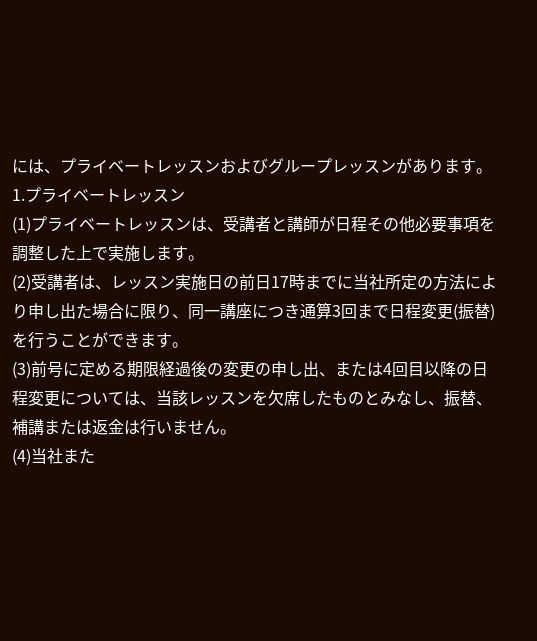には、プライベートレッスンおよびグループレッスンがあります。
1.プライベートレッスン
(1)プライベートレッスンは、受講者と講師が日程その他必要事項を調整した上で実施します。
(2)受講者は、レッスン実施日の前日17時までに当社所定の方法により申し出た場合に限り、同一講座につき通算3回まで日程変更(振替)を行うことができます。
(3)前号に定める期限経過後の変更の申し出、または4回目以降の日程変更については、当該レッスンを欠席したものとみなし、振替、補講または返金は行いません。
(4)当社また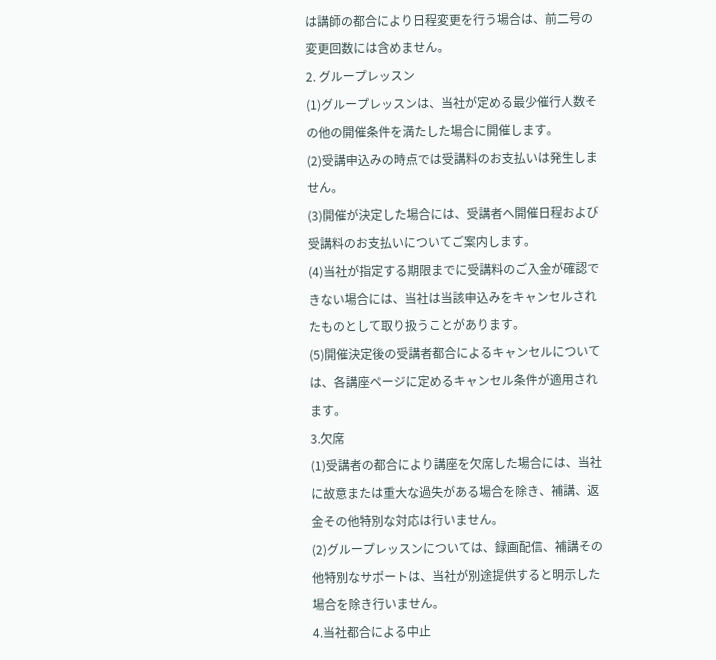は講師の都合により日程変更を行う場合は、前二号の変更回数には含めません。
2. グループレッスン
(1)グループレッスンは、当社が定める最少催行人数その他の開催条件を満たした場合に開催します。
(2)受講申込みの時点では受講料のお支払いは発生しません。
(3)開催が決定した場合には、受講者へ開催日程および受講料のお支払いについてご案内します。
(4)当社が指定する期限までに受講料のご入金が確認できない場合には、当社は当該申込みをキャンセルされたものとして取り扱うことがあります。
(5)開催決定後の受講者都合によるキャンセルについては、各講座ページに定めるキャンセル条件が適用されます。
3.欠席
(1)受講者の都合により講座を欠席した場合には、当社に故意または重大な過失がある場合を除き、補講、返金その他特別な対応は行いません。
(2)グループレッスンについては、録画配信、補講その他特別なサポートは、当社が別途提供すると明示した場合を除き行いません。
4.当社都合による中止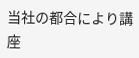当社の都合により講座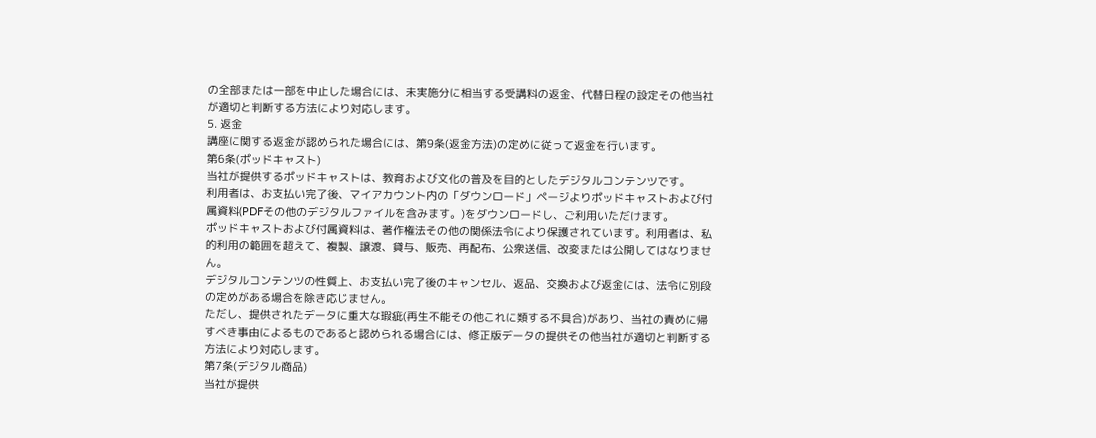の全部または一部を中止した場合には、未実施分に相当する受講料の返金、代替日程の設定その他当社が適切と判断する方法により対応します。
5. 返金
講座に関する返金が認められた場合には、第9条(返金方法)の定めに従って返金を行います。
第6条(ポッドキャスト)
当社が提供するポッドキャストは、教育および文化の普及を目的としたデジタルコンテンツです。
利用者は、お支払い完了後、マイアカウント内の「ダウンロード」ページよりポッドキャストおよび付属資料(PDFその他のデジタルファイルを含みます。)をダウンロードし、ご利用いただけます。
ポッドキャストおよび付属資料は、著作権法その他の関係法令により保護されています。利用者は、私的利用の範囲を超えて、複製、譲渡、貸与、販売、再配布、公衆送信、改変または公開してはなりません。
デジタルコンテンツの性質上、お支払い完了後のキャンセル、返品、交換および返金には、法令に別段の定めがある場合を除き応じません。
ただし、提供されたデータに重大な瑕疵(再生不能その他これに類する不具合)があり、当社の責めに帰すべき事由によるものであると認められる場合には、修正版データの提供その他当社が適切と判断する方法により対応します。
第7条(デジタル商品)
当社が提供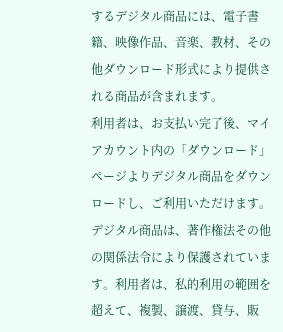するデジタル商品には、電子書籍、映像作品、音楽、教材、その他ダウンロード形式により提供される商品が含まれます。
利用者は、お支払い完了後、マイアカウント内の「ダウンロード」ページよりデジタル商品をダウンロードし、ご利用いただけます。
デジタル商品は、著作権法その他の関係法令により保護されています。利用者は、私的利用の範囲を超えて、複製、譲渡、貸与、販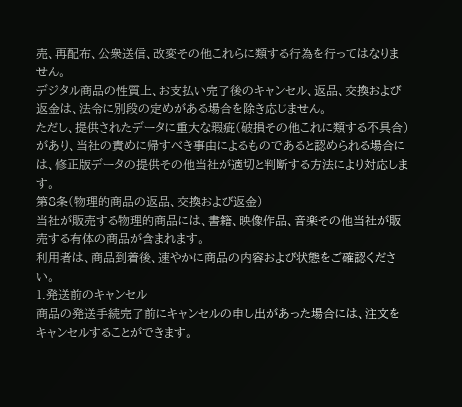売、再配布、公衆送信、改変その他これらに類する行為を行ってはなりません。
デジタル商品の性質上、お支払い完了後のキャンセル、返品、交換および返金は、法令に別段の定めがある場合を除き応じません。
ただし、提供されたデータに重大な瑕疵(破損その他これに類する不具合)があり、当社の責めに帰すべき事由によるものであると認められる場合には、修正版データの提供その他当社が適切と判断する方法により対応します。
第8条(物理的商品の返品、交換および返金)
当社が販売する物理的商品には、書籍、映像作品、音楽その他当社が販売する有体の商品が含まれます。
利用者は、商品到着後、速やかに商品の内容および状態をご確認ください。
1.発送前のキャンセル
商品の発送手続完了前にキャンセルの申し出があった場合には、注文をキャンセルすることができます。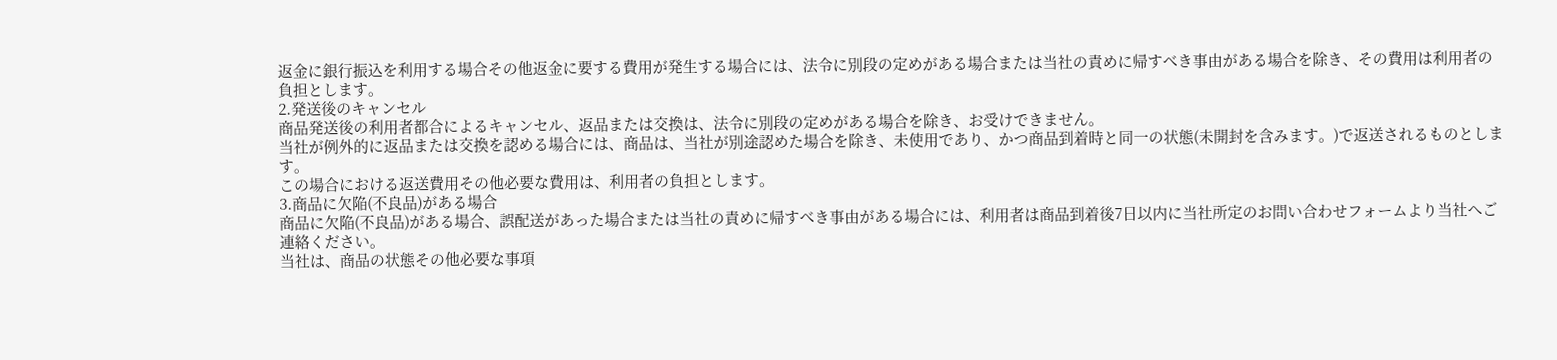返金に銀行振込を利用する場合その他返金に要する費用が発生する場合には、法令に別段の定めがある場合または当社の責めに帰すべき事由がある場合を除き、その費用は利用者の負担とします。
2.発送後のキャンセル
商品発送後の利用者都合によるキャンセル、返品または交換は、法令に別段の定めがある場合を除き、お受けできません。
当社が例外的に返品または交換を認める場合には、商品は、当社が別途認めた場合を除き、未使用であり、かつ商品到着時と同一の状態(未開封を含みます。)で返送されるものとします。
この場合における返送費用その他必要な費用は、利用者の負担とします。
3.商品に欠陥(不良品)がある場合
商品に欠陥(不良品)がある場合、誤配送があった場合または当社の責めに帰すべき事由がある場合には、利用者は商品到着後7日以内に当社所定のお問い合わせフォームより当社へご連絡ください。
当社は、商品の状態その他必要な事項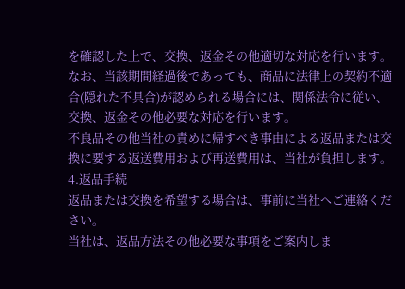を確認した上で、交換、返金その他適切な対応を行います。
なお、当該期間経過後であっても、商品に法律上の契約不適合(隠れた不具合)が認められる場合には、関係法令に従い、交換、返金その他必要な対応を行います。
不良品その他当社の責めに帰すべき事由による返品または交換に要する返送費用および再送費用は、当社が負担します。
4.返品手続
返品または交換を希望する場合は、事前に当社へご連絡ください。
当社は、返品方法その他必要な事項をご案内しま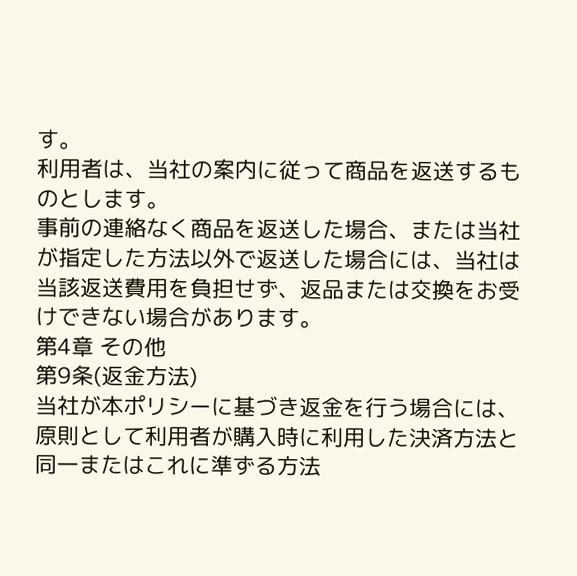す。
利用者は、当社の案内に従って商品を返送するものとします。
事前の連絡なく商品を返送した場合、または当社が指定した方法以外で返送した場合には、当社は当該返送費用を負担せず、返品または交換をお受けできない場合があります。
第4章 その他
第9条(返金方法)
当社が本ポリシーに基づき返金を行う場合には、原則として利用者が購入時に利用した決済方法と同一またはこれに準ずる方法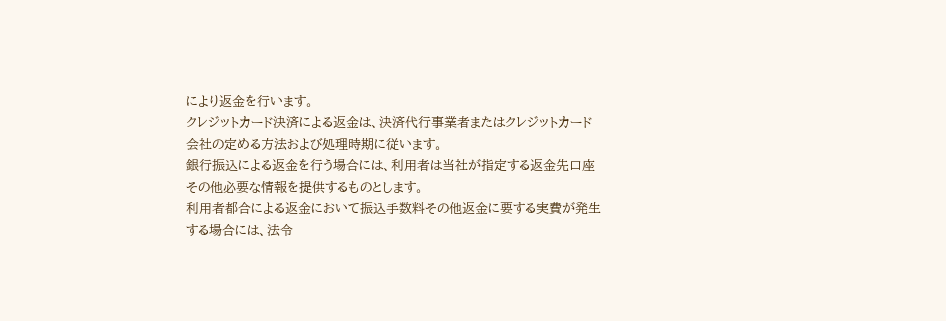により返金を行います。
クレジットカード決済による返金は、決済代行事業者またはクレジットカード会社の定める方法および処理時期に従います。
銀行振込による返金を行う場合には、利用者は当社が指定する返金先口座その他必要な情報を提供するものとします。
利用者都合による返金において振込手数料その他返金に要する実費が発生する場合には、法令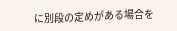に別段の定めがある場合を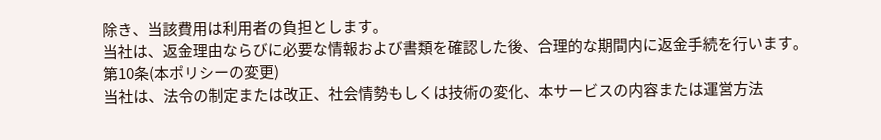除き、当該費用は利用者の負担とします。
当社は、返金理由ならびに必要な情報および書類を確認した後、合理的な期間内に返金手続を行います。
第10条(本ポリシーの変更)
当社は、法令の制定または改正、社会情勢もしくは技術の変化、本サービスの内容または運営方法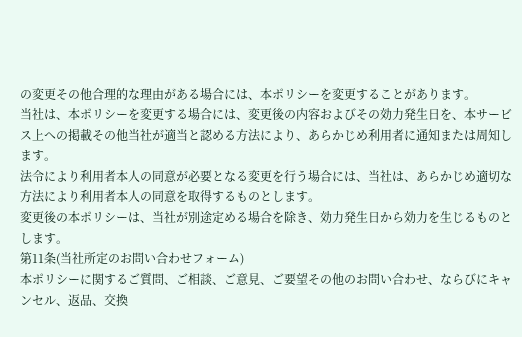の変更その他合理的な理由がある場合には、本ポリシーを変更することがあります。
当社は、本ポリシーを変更する場合には、変更後の内容およびその効力発生日を、本サービス上への掲載その他当社が適当と認める方法により、あらかじめ利用者に通知または周知します。
法令により利用者本人の同意が必要となる変更を行う場合には、当社は、あらかじめ適切な方法により利用者本人の同意を取得するものとします。
変更後の本ポリシーは、当社が別途定める場合を除き、効力発生日から効力を生じるものとします。
第11条(当社所定のお問い合わせフォーム)
本ポリシーに関するご質問、ご相談、ご意見、ご要望その他のお問い合わせ、ならびにキャンセル、返品、交換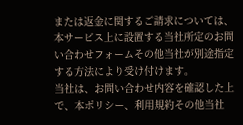または返金に関するご請求については、本サービス上に設置する当社所定のお問い合わせフォームその他当社が別途指定する方法により受け付けます。
当社は、お問い合わせ内容を確認した上で、本ポリシー、利用規約その他当社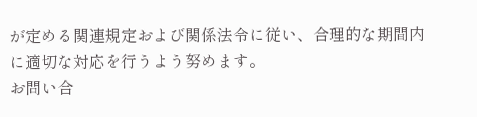が定める関連規定および関係法令に従い、合理的な期間内に適切な対応を行うよう努めます。
お問い合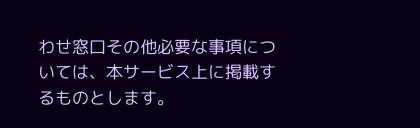わせ窓口その他必要な事項については、本サービス上に掲載するものとします。